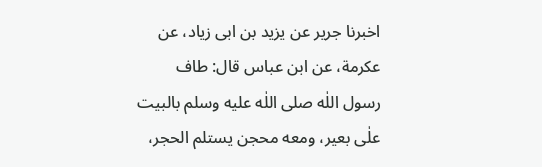اخبرنا جریر عن یزید بن ابی زیاد، عن عکرمة، عن ابن عباس قال: طاف رسول اللٰه صلی اللٰه علیه وسلم بالبیت علٰی بعیر، ومعه محجن یستلم الحجر،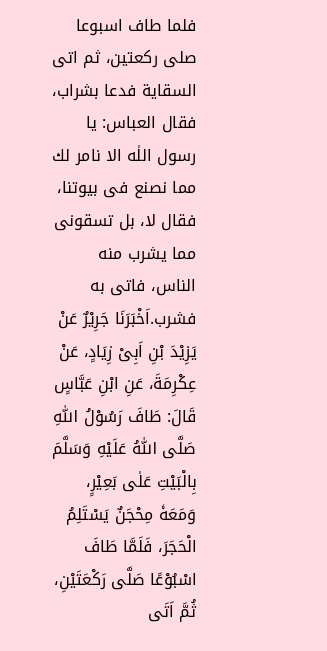فلما طاف اسبوعا صلی رکعتین، ثم اتی السقایة فدعا بشراب، فقال العباس: یا رسول اللٰه الا نامر لك مما نصنع فی بیوتنا، فقال لا، بل تسقونی مما یشرب منه الناس، فاتی به فشرب.اَخْبَرَنَا جَرِیْرٌ عَنْ یَزِیْدَ بْنِ اَبِیْ زِیَادٍ، عَنْ عِکْرِمَةَ، عَنِ ابْنِ عَبَّاسٍ قَالَ: طَافَ رَسُوْلُ اللّٰهِ صَلَّی اللّٰهُ عَلَیْهِ وَسَلَّمَ بِالْبَیْتِ عَلٰی بَعِیْرٍ، وَمَعَهٗ مِحْجَنٌ یَسْتَلِمُ الْحَجَرَ، فَلَمَّا طَافَ اسْبُوْعًا صَلَّی رَکْعَتَیْنِ، ثُمَّ اَتَی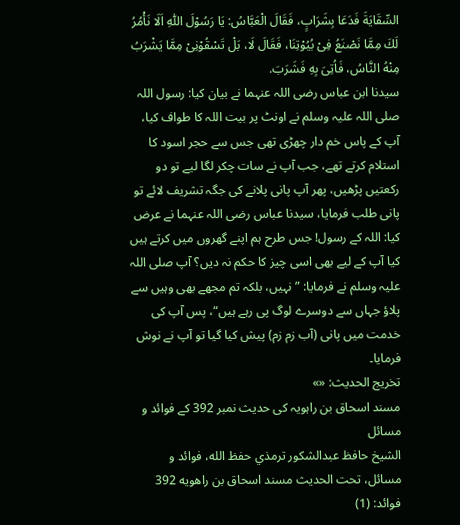السِّقَایَةَ فَدَعَا بِشَرَابٍ، فَقَالَ الْعَبَّاسُ: یَا رَسُوْلَ اللّٰهِ اَلَا نَأْمُرُ لَكَ مِمَّا نَصْنَعُ فِیْ بُیُوْتِنَا، فَقَالَ لَا، بَلْ تَسْقُوْنِیْ مِمَّا یَشْرَبُ مِنْهُ النَّاسُ، فَاُتِیَ بِهِ فَشَرَبَ.
سیدنا ابن عباس رضی اللہ عنہما نے بیان کیا: رسول اللہ صلی اللہ علیہ وسلم نے اونٹ پر بیت اللہ کا طواف کیا، آپ کے پاس خم دار چھڑی تھی جس سے حجر اسود کا استلام کرتے تھے، جب آپ نے سات چکر لگا لیے تو دو رکعتیں پڑھیں، پھر آپ پانی پلانے کی جگہ تشریف لائے تو پانی طلب فرمایا، سیدنا عباس رضی اللہ عنہما نے عرض کیا: اللہ کے رسول! جس طرح ہم اپنے گھروں میں کرتے ہیں کیا آپ کے لیے بھی اسی چیز کا حکم نہ دیں؟ آپ صلی اللہ علیہ وسلم نے فرمایا: ”نہیں، بلکہ تم مجھے بھی وہیں سے پلاؤ جہاں سے دوسرے لوگ پی رہے ہیں“، پس آپ کی خدمت میں پانی (آب زم زم) پیش کیا گیا تو آپ نے نوش فرمایا۔
تخریج الحدیث: «»
مسند اسحاق بن راہویہ کی حدیث نمبر 392 کے فوائد و مسائل
الشيخ حافظ عبدالشكور ترمذي حفظ الله، فوائد و مسائل، تحت الحديث مسند اسحاق بن راهويه 392
فوائد: (1)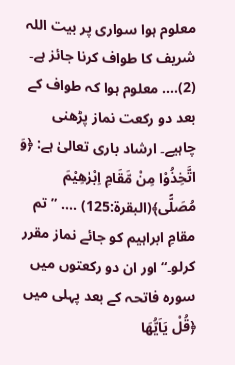معلوم ہوا سواری پر بیت اللہ شریف کا طواف کرنا جائز ہے۔ (2).... معلوم ہوا کہ طواف کے بعد دو رکعت نماز پڑھنی چاہیے۔ ارشاد باری تعالیٰ ہے: ﴿وَ اتَّخِذُوْا مِنْ مَّقَامِ اِبْرٰهِيْمَ مُصَلًّی﴾(البقرة:125) .... ”تم مقامِ ابراہیم کو جائے نماز مقرر کرلو۔“ اور ان دو رکعتوں میں سورہ فاتحہ کے بعد پہلی میں ﴿قُلْ یَاَیُّهَا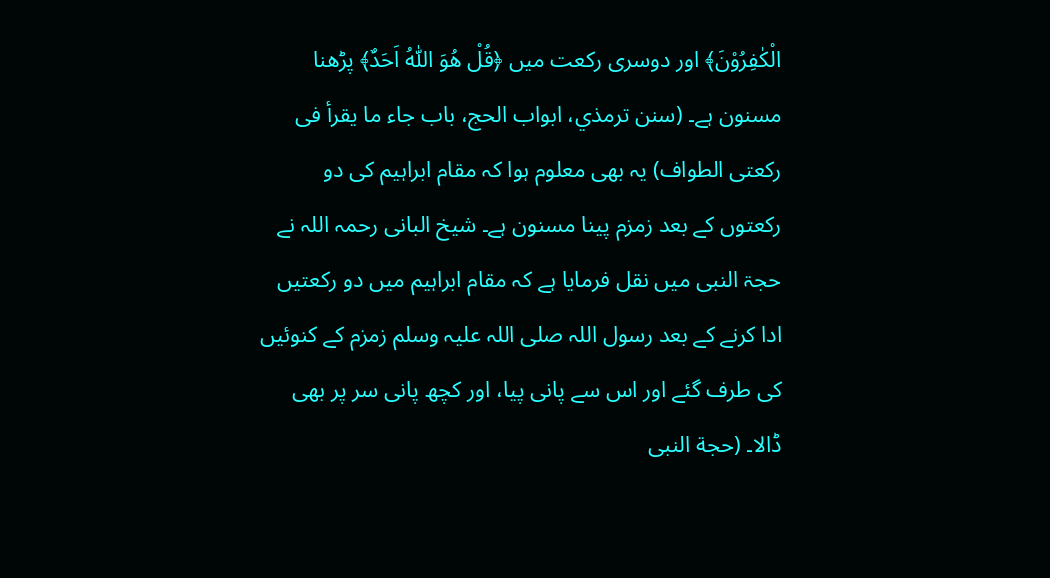الْکٰفِرُوْنَ﴾ اور دوسری رکعت میں ﴿قُلْ هُوَ اللّٰهُ اَحَدٌ﴾ پڑھنا مسنون ہے۔ (سنن ترمذي، ابواب الحج، باب جاء ما یقرأ فی رکعتی الطواف) یہ بھی معلوم ہوا کہ مقام ابراہیم کی دو رکعتوں کے بعد زمزم پینا مسنون ہے۔ شیخ البانی رحمہ اللہ نے حجۃ النبی میں نقل فرمایا ہے کہ مقام ابراہیم میں دو رکعتیں ادا کرنے کے بعد رسول اللہ صلی اللہ علیہ وسلم زمزم کے کنوئیں کی طرف گئے اور اس سے پانی پیا، اور کچھ پانی سر پر بھی ڈالا۔ (حجة النبی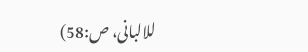للالبانی، ص:58)